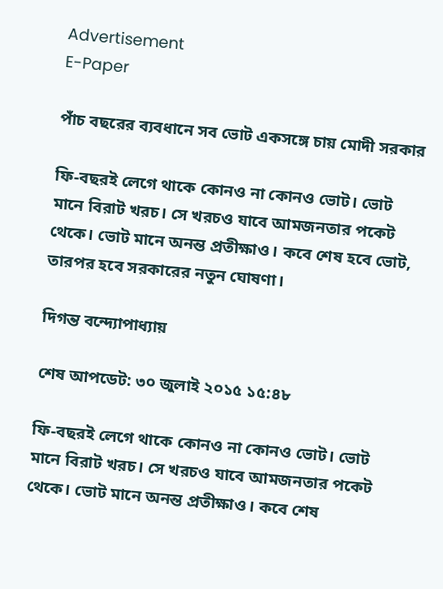Advertisement
E-Paper

পাঁচ বছরের ব্যবধানে সব ভোট একসঙ্গে চায় মোদী সরকার

ফি-বছরই লেগে থাকে কোনও না কোনও ভোট। ভোট মানে বিরাট খরচ। সে খরচও যাবে আমজনতার পকেট থেকে। ভোট মানে অনন্ত প্রতীক্ষাও। কবে শেষ হবে ভোট, তারপর হবে সরকারের নতুন ঘোষণা।

দিগন্ত বন্দ্যোপাধ্যায়

শেষ আপডেট: ৩০ জুলাই ২০১৫ ১৫:৪৮

ফি-বছরই লেগে থাকে কোনও না কোনও ভোট। ভোট মানে বিরাট খরচ। সে খরচও যাবে আমজনতার পকেট থেকে। ভোট মানে অনন্ত প্রতীক্ষাও। কবে শেষ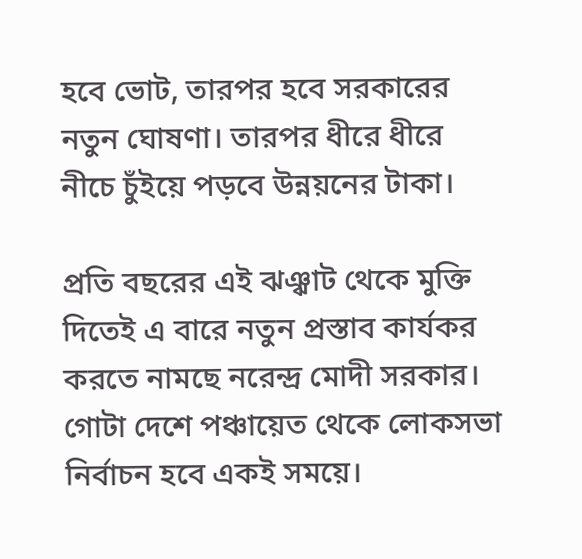হবে ভোট, তারপর হবে সরকারের নতুন ঘোষণা। তারপর ধীরে ধীরে নীচে চুঁইয়ে পড়বে উন্নয়নের টাকা।

প্রতি বছরের এই ঝঞ্ঝাট থেকে মুক্তি দিতেই এ বারে নতুন প্রস্তাব কার্যকর করতে নামছে নরেন্দ্র মোদী সরকার। গোটা দেশে পঞ্চায়েত থেকে লোকসভা নির্বাচন হবে একই সময়ে।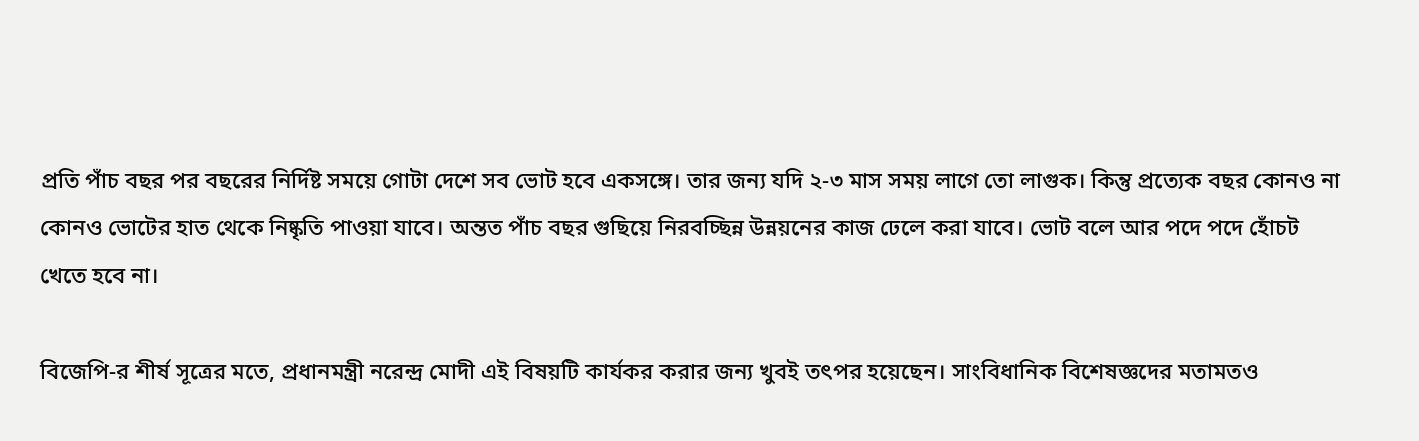প্রতি পাঁচ বছর পর বছরের নির্দিষ্ট সময়ে গোটা দেশে সব ভোট হবে একসঙ্গে। তার জন্য যদি ২-৩ মাস সময় লাগে তো লাগুক। কিন্তু প্রত্যেক বছর কোনও না কোনও ভোটের হাত থেকে নিষ্কৃতি পাওয়া যাবে। অন্তত পাঁচ বছর গুছিয়ে নিরবচ্ছিন্ন উন্নয়নের কাজ ঢেলে করা যাবে। ভোট বলে আর পদে পদে হোঁচট খেতে হবে না।

বিজেপি-র শীর্ষ সূত্রের মতে, প্রধানমন্ত্রী নরেন্দ্র মোদী এই বিষয়টি কার্যকর করার জন্য খুবই তৎপর হয়েছেন। সাংবিধানিক বিশেষজ্ঞদের মতামতও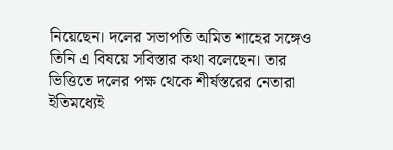নিয়েছেন। দলের সভাপতি অমিত শাহের সঙ্গেও তিনি এ বিষয়ে সবিস্তার কথা বলেছেন। তার ভিত্তিতে দলের পক্ষ থেকে শীর্ষস্তরের নেতারা ইতিমধ্যেই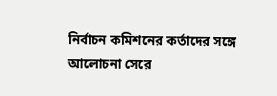নির্বাচন কমিশনের কর্তাদের সঙ্গে আলোচনা সেরে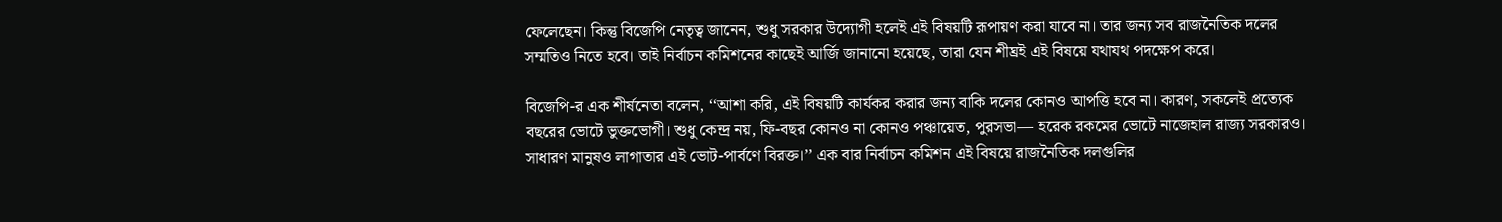ফেলেছেন। কিন্তু বিজেপি নেতৃত্ব জানেন, শুধু সরকার উদ্যোগী হলেই এই বিষয়টি রূপায়ণ করা যাবে না। তার জন্য সব রাজনৈতিক দলের সম্মতিও নিতে হবে। তাই নির্বাচন কমিশনের কাছেই আর্জি জানানো হয়েছে, তারা যেন শীঘ্রই এই বিষয়ে যথাযথ পদক্ষেপ করে।

বিজেপি-র এক শীর্ষনেতা বলেন, ‘‘আশা করি, এই বিষয়টি কার্যকর করার জন্য বাকি দলের কোনও আপত্তি হবে না। কারণ, সকলেই প্রত্যেক বছরের ভোটে ভুক্তভোগী। শুধু কেন্দ্র নয়, ফি-বছর কোনও না কোনও পঞ্চায়েত, পুরসভা— হরেক রকমের ভোটে নাজেহাল রাজ্য সরকারও। সাধারণ মানুষও লাগাতার এই ভোট-পার্বণে বিরক্ত।’’ এক বার নির্বাচন কমিশন এই বিষয়ে রাজনৈতিক দলগুলির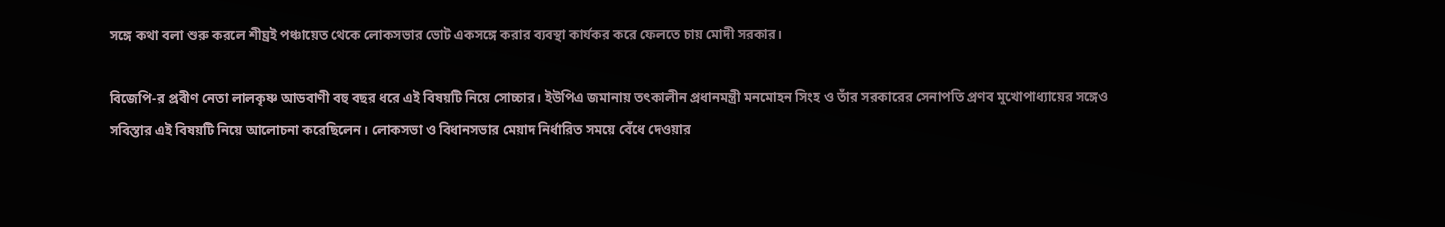সঙ্গে কথা বলা শুরু করলে শীঘ্রই পঞ্চায়েত থেকে লোকসভার ভোট একসঙ্গে করার ব্যবস্থা কার্যকর করে ফেলতে চায় মোদী সরকার।

বিজেপি-র প্রবীণ নেতা লালকৃষ্ণ আডবাণী বহু বছর ধরে এই বিষয়টি নিয়ে সোচ্চার। ইউপিএ জমানায় তৎকালীন প্রধানমন্ত্রী মনমোহন সিংহ ও তাঁর সরকারের সেনাপতি প্রণব মুখোপাধ্যায়ের সঙ্গেও সবিস্তার এই বিষয়টি নিয়ে আলোচনা করেছিলেন। লোকসভা ও বিধানসভার মেয়াদ নির্ধারিত সময়ে বেঁধে দেওয়ার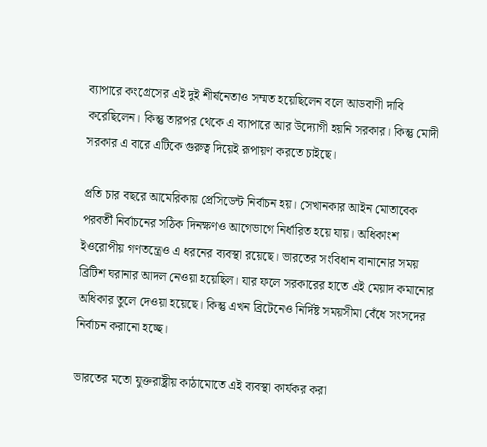ব্যাপারে কংগ্রেসের এই দুই শীর্ষনেতাও সম্মত হয়েছিলেন বলে আডবাণী দাবি করেছিলেন। কিন্তু তারপর থেকে এ ব্যাপারে আর উদ্যোগী হয়নি সরকার। কিন্তু মোদী সরকার এ বারে এটিকে গুরুত্ব দিয়েই রূপায়ণ করতে চাইছে।

প্রতি চার বছরে আমেরিকায় প্রেসিডেন্ট নির্বাচন হয়। সেখানকার আইন মোতাবেক পরবর্তী নির্বাচনের সঠিক দিনক্ষণও আগেভাগে নির্ধারিত হয়ে যায়। অধিকাংশ ইওরোপীয় গণতন্ত্রেও এ ধরনের ব্যবস্থা রয়েছে। ভারতের সংবিধান বানানোর সময় ব্রিটিশ ঘরানার আদল নেওয়া হয়েছিল। যার ফলে সরকারের হাতে এই মেয়াদ কমানোর অধিকার তুলে দেওয়া হয়েছে। কিন্তু এখন ব্রিটেনেও নির্দিষ্ট সময়সীমা বেঁধে সংসদের নির্বাচন করানো হচ্ছে।

ভারতের মতো যুক্তরাষ্ট্রীয় কাঠামোতে এই ব্যবস্থা কার্যকর করা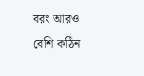বরং আরও বেশি কঠিন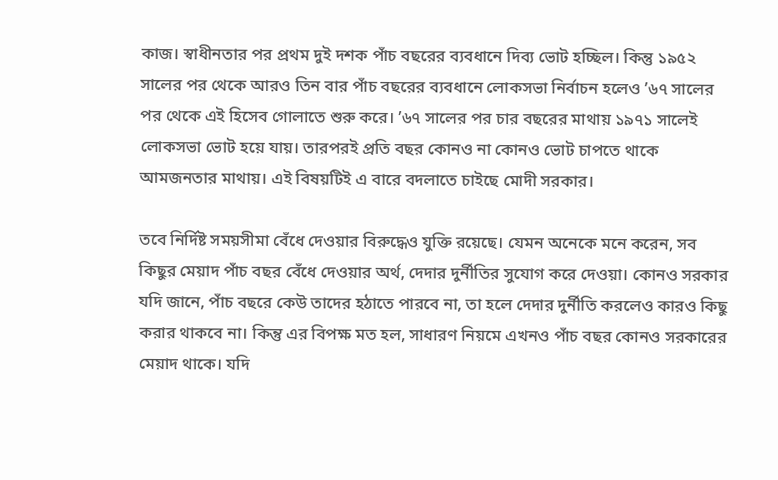কাজ। স্বাধীনতার পর প্রথম দুই দশক পাঁচ বছরের ব্যবধানে দিব্য ভোট হচ্ছিল। কিন্তু ১৯৫২ সালের পর থেকে আরও তিন বার পাঁচ বছরের ব্যবধানে লোকসভা নির্বাচন হলেও ’৬৭ সালের পর থেকে এই হিসেব গোলাতে শুরু করে। ’৬৭ সালের পর চার বছরের মাথায় ১৯৭১ সালেই লোকসভা ভোট হয়ে যায়। তারপরই প্রতি বছর কোনও না কোনও ভোট চাপতে থাকে আমজনতার মাথায়। এই বিষয়টিই এ বারে বদলাতে চাইছে মোদী সরকার।

তবে নির্দিষ্ট সময়সীমা বেঁধে দেওয়ার বিরুদ্ধেও যুক্তি রয়েছে। যেমন অনেকে মনে করেন, সব কিছুর মেয়াদ পাঁচ বছর বেঁধে দেওয়ার অর্থ, দেদার দুর্নীতির সুযোগ করে দেওয়া। কোনও সরকার যদি জানে, পাঁচ বছরে কেউ তাদের হঠাতে পারবে না, তা হলে দেদার দুর্নীতি করলেও কারও কিছু করার থাকবে না। কিন্তু এর বিপক্ষ মত হল, সাধারণ নিয়মে এখনও পাঁচ বছর কোনও সরকারের মেয়াদ থাকে। যদি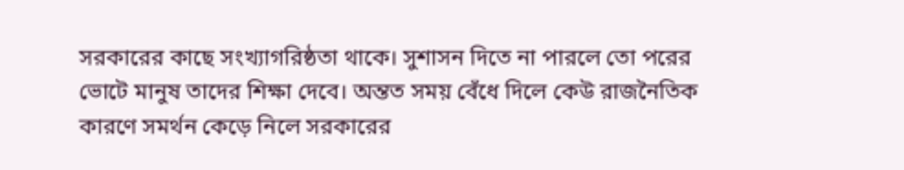সরকারের কাছে সংখ্যাগরিষ্ঠতা থাকে। সুশাসন দিতে না পারলে তো পরের ভোটে মানুষ তাদের শিক্ষা দেবে। অন্তত সময় বেঁধে দিলে কেউ রাজনৈতিক কারণে সমর্থন কেড়ে নিলে সরকারের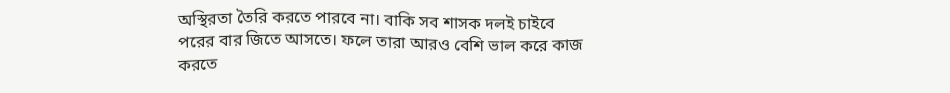অস্থিরতা তৈরি করতে পারবে না। বাকি সব শাসক দলই চাইবে পরের বার জিতে আসতে। ফলে তারা আরও বেশি ভাল করে কাজ করতে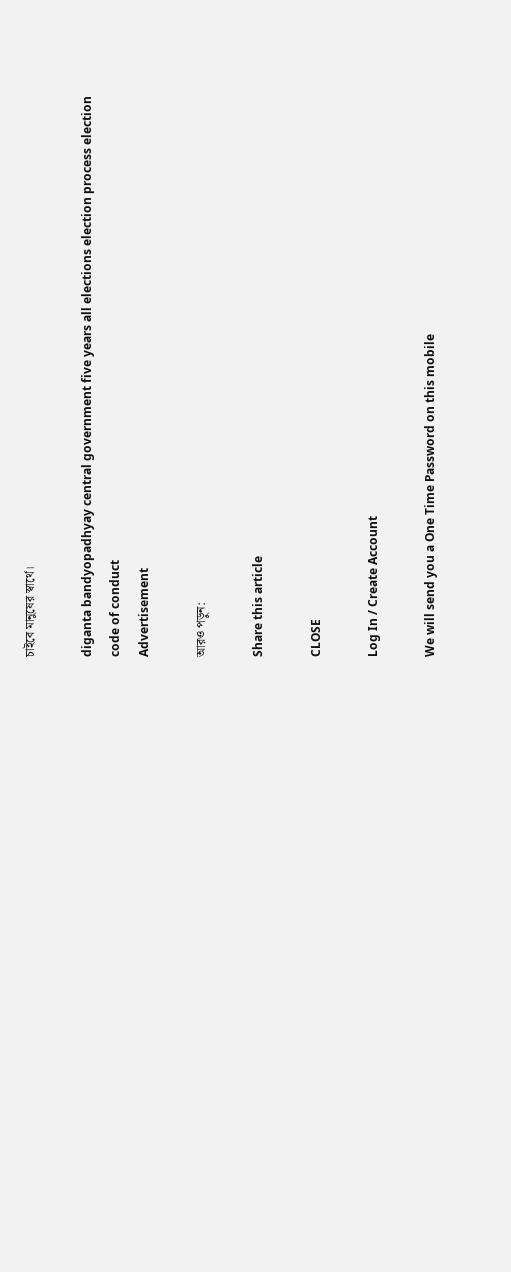চাইবে মানুষের স্বার্থে।

diganta bandyopadhyay central government five years all elections election process election code of conduct
Advertisement

আরও পড়ুন:

Share this article

CLOSE

Log In / Create Account

We will send you a One Time Password on this mobile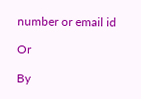number or email id

Or

By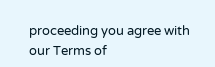proceeding you agree with our Terms of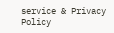service & Privacy Policy